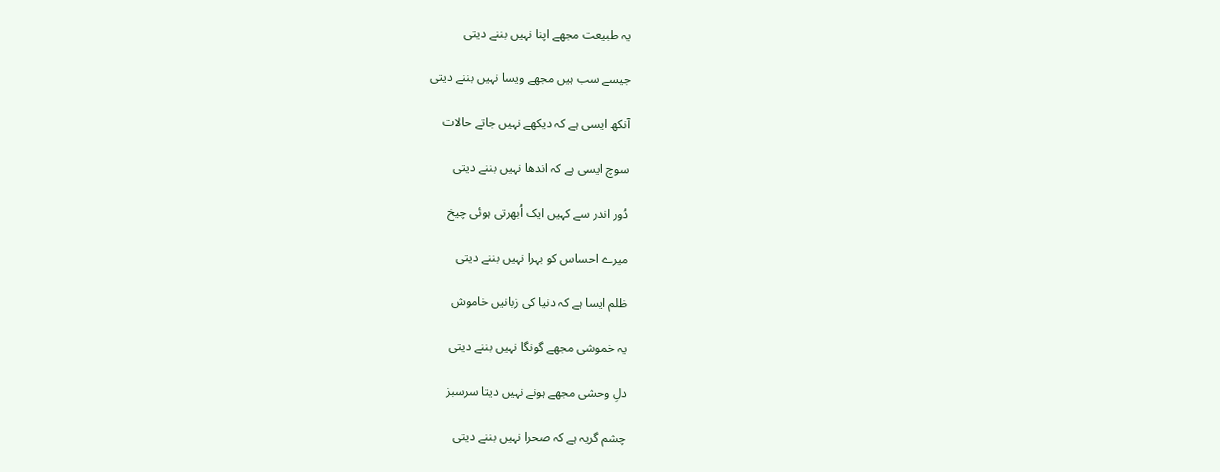یہ طبیعت مجھے اپنا نہیں بننے دیتی

جیسے سب ہیں مجھے ویسا نہیں بننے دیتی

آنکھ ایسی ہے کہ دیکھے نہیں جاتے حالات

سوچ ایسی ہے کہ اندھا نہیں بننے دیتی

دُور اندر سے کہیں ایک اُبھرتی ہوئی چیخ

میرے احساس کو بہرا نہیں بننے دیتی

ظلم ایسا ہے کہ دنیا کی زبانیں خاموش

یہ خموشی مجھے گونگا نہیں بننے دیتی

دلِ وحشی مجھے ہونے نہیں دیتا سرسبز

چشم گریہ ہے کہ صحرا نہیں بننے دیتی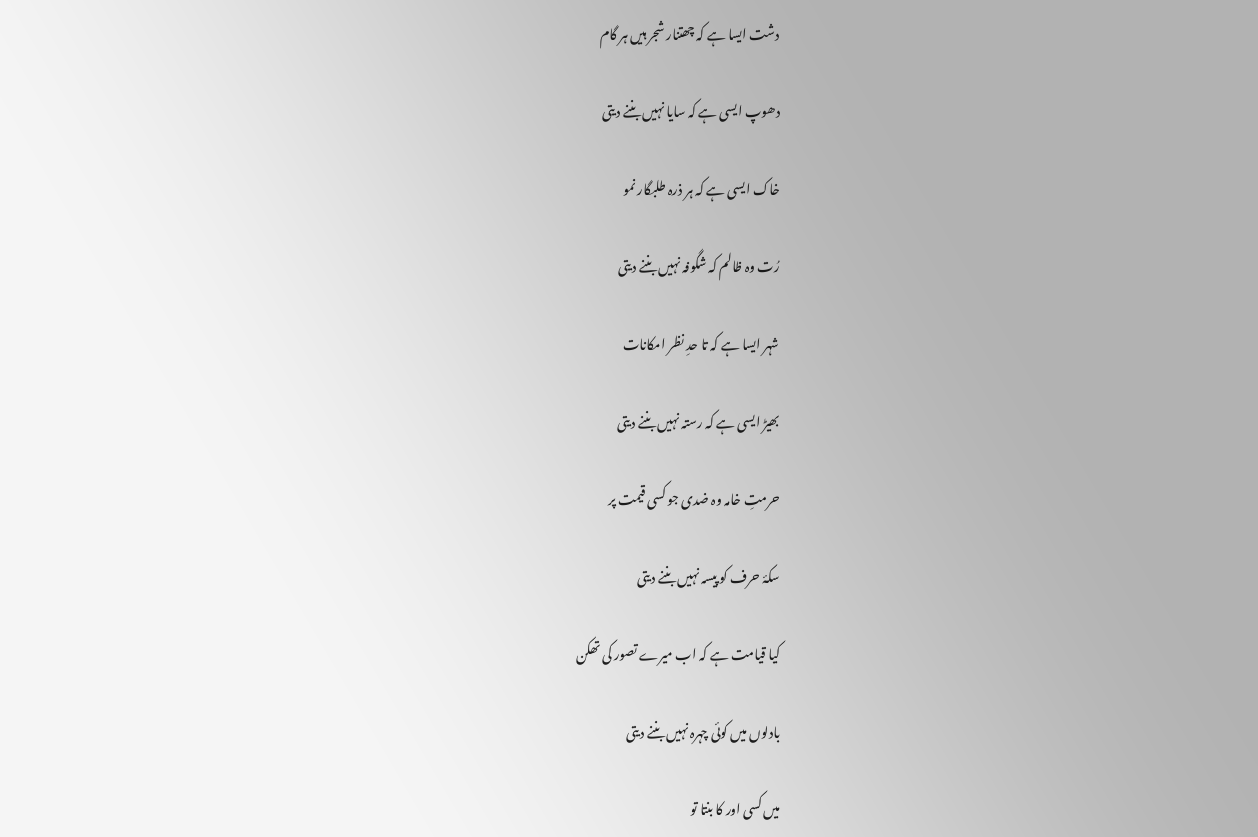دشت ایسا ہے کہ چھتنار شجر ہیں ہر گام

دھوپ ایسی ہے کہ سایا نہیں بننے دیتی

خاک ایسی ہے کہ ہر ذرہ طلبگار نمو

رُت وہ ظالم کہ شگوفہ نہیں بننے دیتی

شہر ایسا ہے کہ تا حدِ نظر امکانات

بھیڑ ایسی ہے کہ رستہ نہیں بننے دیتی

حرمتِ خامہ وہ ضدی جو کسی قیمت پر

سکۂ حرف کو پیسہ نہیں بننے دیتی

کیا قیامت ہے کہ اب میرے تصور کی تھکن

بادلوں میں کوئی چہرہ نہیں بننے دیتی

میں کسی اور کا بنتا تو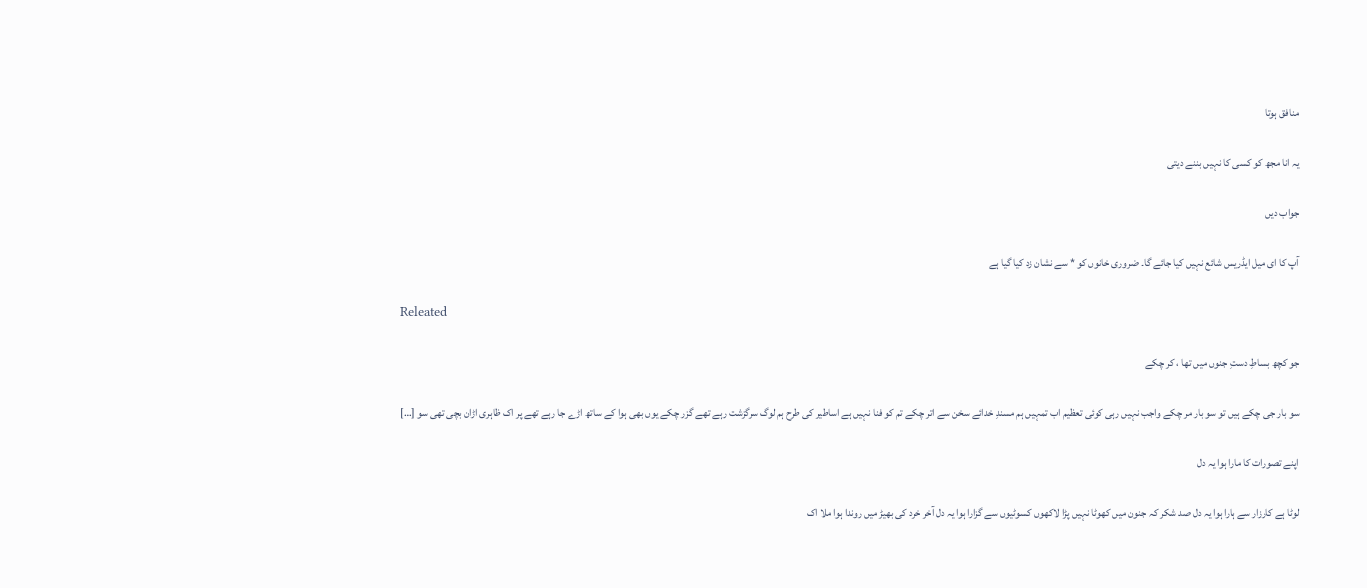منافق ہوتا

یہ انا مجھ کو کسی کا نہیں بننے دیتی

جواب دیں

آپ کا ای میل ایڈریس شائع نہیں کیا جائے گا۔ ضروری خانوں کو * سے نشان زد کیا گیا ہے

Releated

جو کچھ بساطِ دستِ جنوں میں تھا ، کر چکے

سو بار جی چکے ہیں تو سو بار مر چکے واجب نہیں رہی کوئی تعظیم اب تمہیں ہم مسندِ خدائے سخن سے اتر چکے تم کو فنا نہیں ہے اساطیر کی طرح ہم لوگ سرگزشت رہے تھے گزر چکے یوں بھی ہوا کے ساتھ اڑے جا رہے تھے پر اک ظاہری اڑان بچی تھی سو […]

اپنے تصورات کا مارا ہوا یہ دل

لوٹا ہے کارزار سے ہارا ہوا یہ دل صد شکر کہ جنون میں کھوٹا نہیں پڑا لاکھوں کسوٹیوں سے گزارا ہوا یہ دل آخر خرد کی بھیڑ میں روندا ہوا ملا اک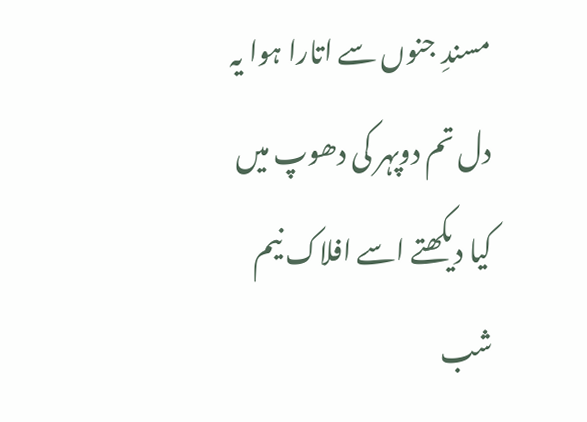مسندِ جنوں سے اتارا ہوا یہ دل تم دوپہر کی دھوپ میں کیا دیکھتے اسے افلاک نیم شب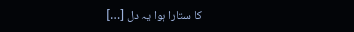کا ستارا ہوا یہ دل […]